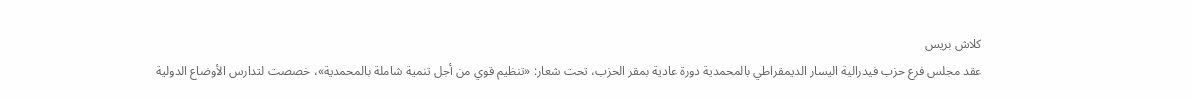كلاش بريس
عقد مجلس فرع حزب فيدرالية اليسار الديمقراطي بالمحمدية دورة عادية بمقر الحزب، تحت شعار: «تنظيم قوي من أجل تنمية شاملة بالمحمدية»، خصصت لتدارس الأوضاع الدولية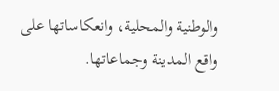والوطنية والمحلية، وانعكاساتها على واقع المدينة وجماعاتها.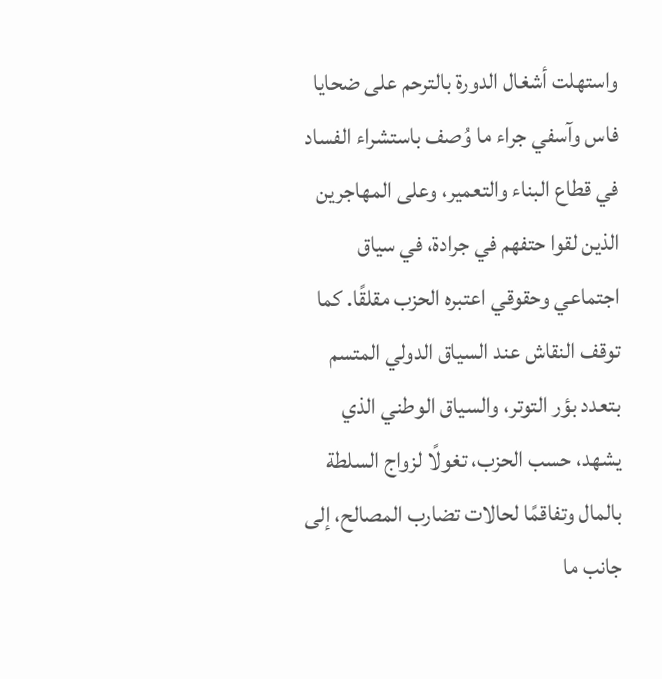واستهلت أشغال الدورة بالترحم على ضحايا فاس وآسفي جراء ما وُصف باستشراء الفساد في قطاع البناء والتعمير، وعلى المهاجرين الذين لقوا حتفهم في جرادة، في سياق اجتماعي وحقوقي اعتبره الحزب مقلقًا. كما توقف النقاش عند السياق الدولي المتسم بتعدد بؤر التوتر، والسياق الوطني الذي يشهد، حسب الحزب، تغولًا لزواج السلطة بالمال وتفاقمًا لحالات تضارب المصالح، إلى جانب ما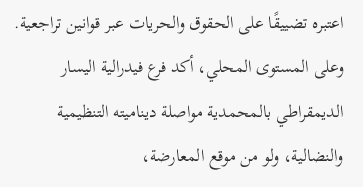اعتبره تضييقًا على الحقوق والحريات عبر قوانين تراجعية.
وعلى المستوى المحلي، أكد فرع فيدرالية اليسار الديمقراطي بالمحمدية مواصلة ديناميته التنظيمية والنضالية، ولو من موقع المعارضة،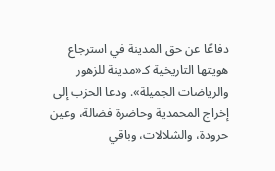دفاعًا عن حق المدينة في استرجاع هويتها التاريخية كـ«مدينة للزهور والرياضات الجميلة». ودعا الحزب إلى إخراج المحمدية وحاضرة فضالة، وعين حرودة، والشلالات، وباقي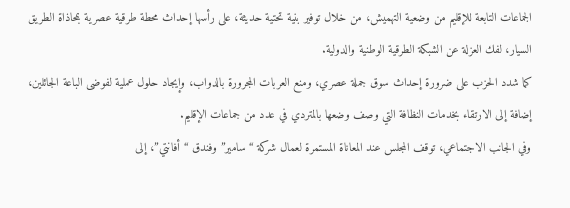الجماعات التابعة للإقليم من وضعية التهميش، من خلال توفير بنية تحتية حديثة، على رأسها إحداث محطة طرقية عصرية بمحاذاة الطريق السيار، لفك العزلة عن الشبكة الطرقية الوطنية والدولية.
كما شدد الحزب على ضرورة إحداث سوق جملة عصري، ومنع العربات المجرورة بالدواب، وإيجاد حلول عملية لفوضى الباعة الجائلين، إضافة إلى الارتقاء بخدمات النظافة التي وصف وضعها بالمتردي في عدد من جماعات الإقليم.
وفي الجانب الاجتماعي، توقف المجلس عند المعاناة المستمرة لعمال شركة “سامير” وفندق “أفانتي”، إلى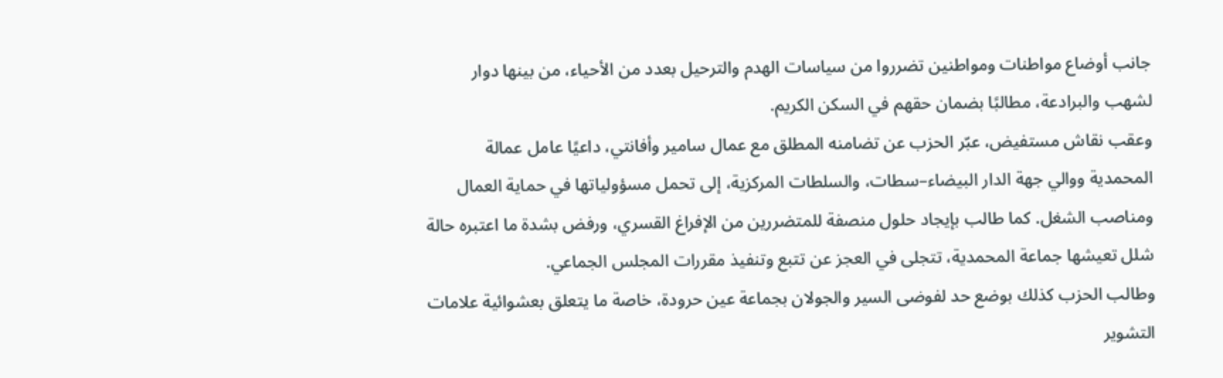جانب أوضاع مواطنات ومواطنين تضرروا من سياسات الهدم والترحيل بعدد من الأحياء، من بينها دوار لشهب والبرادعة، مطالبًا بضمان حقهم في السكن الكريم.
وعقب نقاش مستفيض، عبّر الحزب عن تضامنه المطلق مع عمال سامير وأفانتي، داعيًا عامل عمالة المحمدية ووالي جهة الدار البيضاء–سطات، والسلطات المركزية، إلى تحمل مسؤولياتها في حماية العمال ومناصب الشغل. كما طالب بإيجاد حلول منصفة للمتضررين من الإفراغ القسري، ورفض بشدة ما اعتبره حالة شلل تعيشها جماعة المحمدية، تتجلى في العجز عن تتبع وتنفيذ مقررات المجلس الجماعي.
وطالب الحزب كذلك بوضع حد لفوضى السير والجولان بجماعة عين حرودة، خاصة ما يتعلق بعشوائية علامات التشوير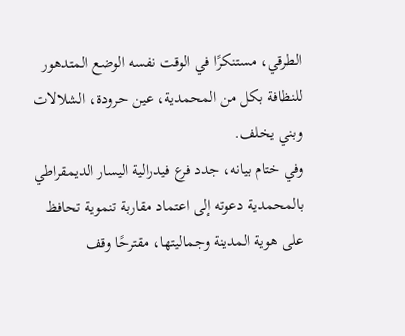الطرقي، مستنكرًا في الوقت نفسه الوضع المتدهور للنظافة بكل من المحمدية، عين حرودة، الشلالات وبني يخلف.
وفي ختام بيانه، جدد فرع فيدرالية اليسار الديمقراطي بالمحمدية دعوته إلى اعتماد مقاربة تنموية تحافظ على هوية المدينة وجماليتها، مقترحًا وقف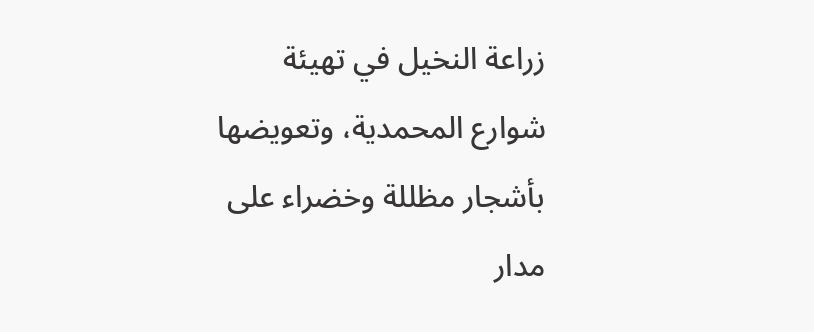زراعة النخيل في تهيئة شوارع المحمدية، وتعويضها بأشجار مظللة وخضراء على مدار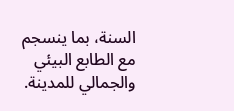السنة، بما ينسجم مع الطابع البيئي والجمالي للمدينة.